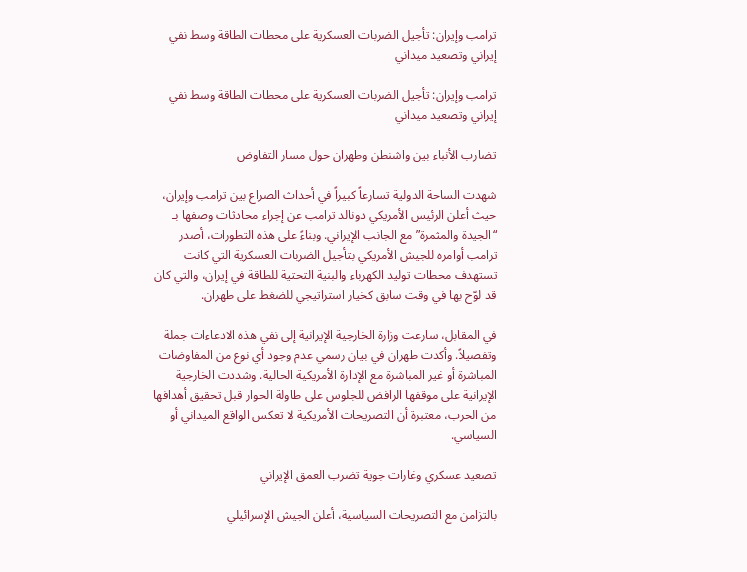ترامب وإيران: تأجيل الضربات العسكرية على محطات الطاقة وسط نفي إيراني وتصعيد ميداني

ترامب وإيران: تأجيل الضربات العسكرية على محطات الطاقة وسط نفي إيراني وتصعيد ميداني

تضارب الأنباء بين واشنطن وطهران حول مسار التفاوض

شهدت الساحة الدولية تسارعاً كبيراً في أحداث الصراع بين ترامب وإيران، حيث أعلن الرئيس الأمريكي دونالد ترامب عن إجراء محادثات وصفها بـ “الجيدة والمثمرة” مع الجانب الإيراني. وبناءً على هذه التطورات، أصدر ترامب أوامره للجيش الأمريكي بتأجيل الضربات العسكرية التي كانت تستهدف محطات توليد الكهرباء والبنية التحتية للطاقة في إيران، والتي كان قد لوّح بها في وقت سابق كخيار استراتيجي للضغط على طهران.

في المقابل، سارعت وزارة الخارجية الإيرانية إلى نفي هذه الادعاءات جملة وتفصيلاً. وأكدت طهران في بيان رسمي عدم وجود أي نوع من المفاوضات المباشرة أو غير المباشرة مع الإدارة الأمريكية الحالية. وشددت الخارجية الإيرانية على موقفها الرافض للجلوس على طاولة الحوار قبل تحقيق أهدافها من الحرب، معتبرة أن التصريحات الأمريكية لا تعكس الواقع الميداني أو السياسي.

تصعيد عسكري وغارات جوية تضرب العمق الإيراني

بالتزامن مع التصريحات السياسية، أعلن الجيش الإسرائيلي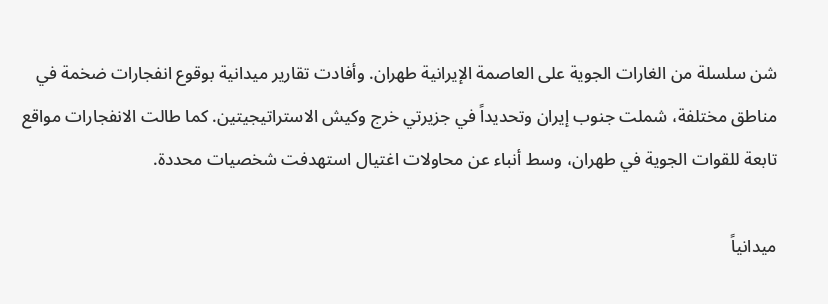شن سلسلة من الغارات الجوية على العاصمة الإيرانية طهران. وأفادت تقارير ميدانية بوقوع انفجارات ضخمة في مناطق مختلفة، شملت جنوب إيران وتحديداً في جزيرتي خرج وكيش الاستراتيجيتين. كما طالت الانفجارات مواقع تابعة للقوات الجوية في طهران، وسط أنباء عن محاولات اغتيال استهدفت شخصيات محددة.

ميدانياً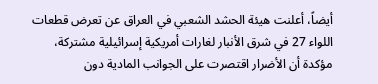أيضاً، أعلنت هيئة الحشد الشعبي في العراق عن تعرض قطعات اللواء 27 في شرق الأنبار لغارات أمريكية إسرائيلية مشتركة، مؤكدة أن الأضرار اقتصرت على الجوانب المادية دون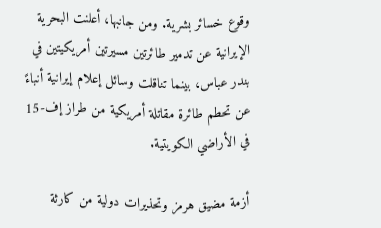وقوع خسائر بشرية. ومن جانبها، أعلنت البحرية الإيرانية عن تدمير طائرتين مسيرتين أمريكيتين في بندر عباس، بينما تناقلت وسائل إعلام إيرانية أنباءً عن تحطم طائرة مقاتلة أمريكية من طراز إف-15 في الأراضي الكويتية.

أزمة مضيق هرمز وتحذيرات دولية من كارثة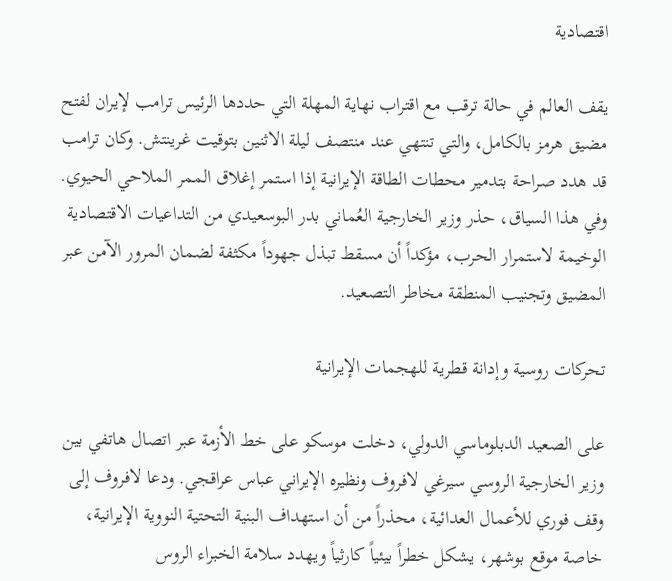اقتصادية

يقف العالم في حالة ترقب مع اقتراب نهاية المهلة التي حددها الرئيس ترامب لإيران لفتح مضيق هرمز بالكامل، والتي تنتهي عند منتصف ليلة الاثنين بتوقيت غرينتش. وكان ترامب قد هدد صراحة بتدمير محطات الطاقة الإيرانية إذا استمر إغلاق الممر الملاحي الحيوي. وفي هذا السياق، حذر وزير الخارجية العُماني بدر البوسعيدي من التداعيات الاقتصادية الوخيمة لاستمرار الحرب، مؤكداً أن مسقط تبذل جهوداً مكثفة لضمان المرور الآمن عبر المضيق وتجنيب المنطقة مخاطر التصعيد.

تحركات روسية وإدانة قطرية للهجمات الإيرانية

على الصعيد الدبلوماسي الدولي، دخلت موسكو على خط الأزمة عبر اتصال هاتفي بين وزير الخارجية الروسي سيرغي لافروف ونظيره الإيراني عباس عراقجي. ودعا لافروف إلى وقف فوري للأعمال العدائية، محذراً من أن استهداف البنية التحتية النووية الإيرانية، خاصة موقع بوشهر، يشكل خطراً بيئياً كارثياً ويهدد سلامة الخبراء الروس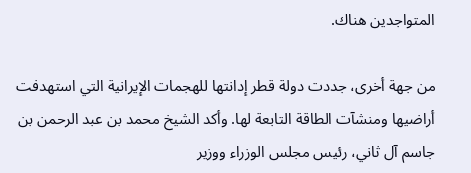المتواجدين هناك.

من جهة أخرى، جددت دولة قطر إدانتها للهجمات الإيرانية التي استهدفت أراضيها ومنشآت الطاقة التابعة لها. وأكد الشيخ محمد بن عبد الرحمن بن جاسم آل ثاني، رئيس مجلس الوزراء ووزير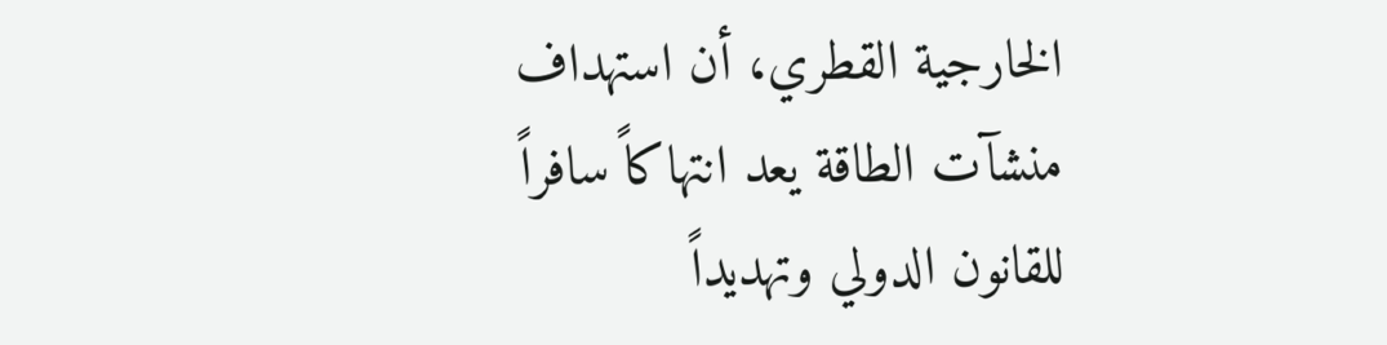الخارجية القطري، أن استهداف منشآت الطاقة يعد انتهاكاً سافراً للقانون الدولي وتهديداً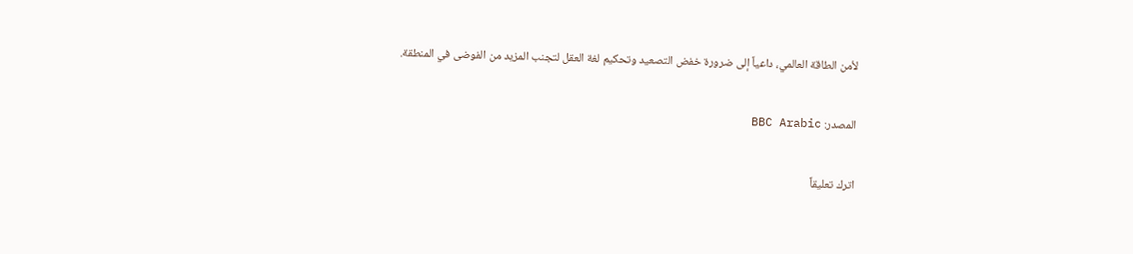لأمن الطاقة العالمي، داعياً إلى ضرورة خفض التصعيد وتحكيم لغة العقل لتجنب المزيد من الفوضى في المنطقة.

المصدر: BBC Arabic

اترك تعليقاً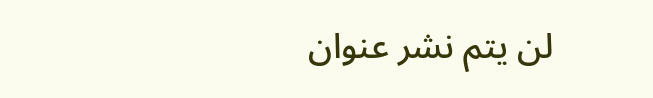لن يتم نشر عنوان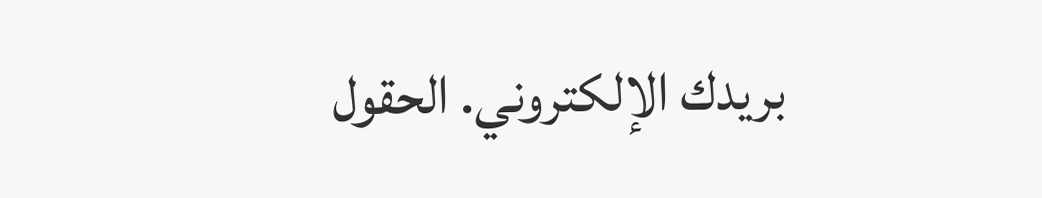بريدك الإلكتروني. الحقول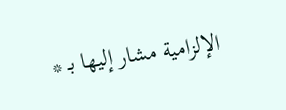الإلزامية مشار إليها بـ *